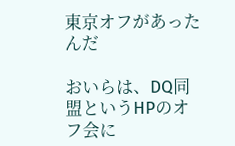東京オフがあったんだ

おいらは、DQ同盟というHPのオフ会に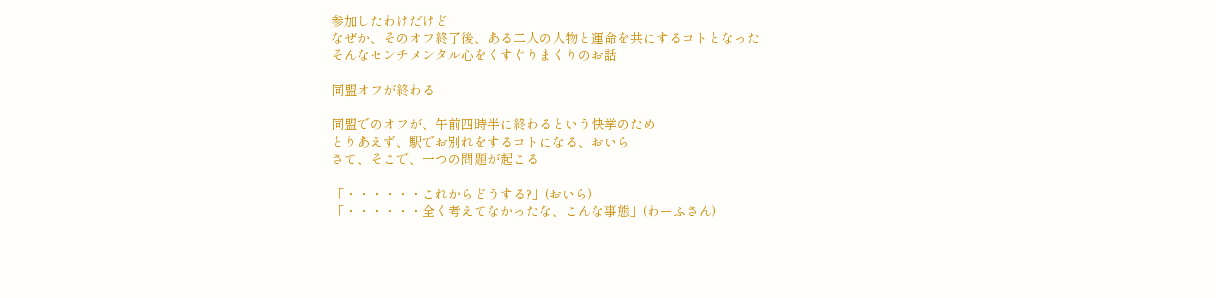参加したわけだけど
なぜか、そのオフ終了後、ある二人の人物と運命を共にするコトとなった
そんなセンチメンタル心をくすぐりまくりのお話

同盟オフが終わる

同盟でのオフが、午前四時半に終わるという快挙のため
とりあえず、駅でお別れをするコトになる、おいら
さて、そこで、一つの問題が起こる

「・・・・・・これからどうする?」(おいら)
「・・・・・・全く考えてなかったな、こんな事態」(わーふさん)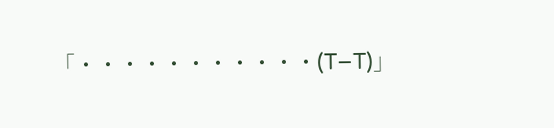「・・・・・・・・・・・(T−T)」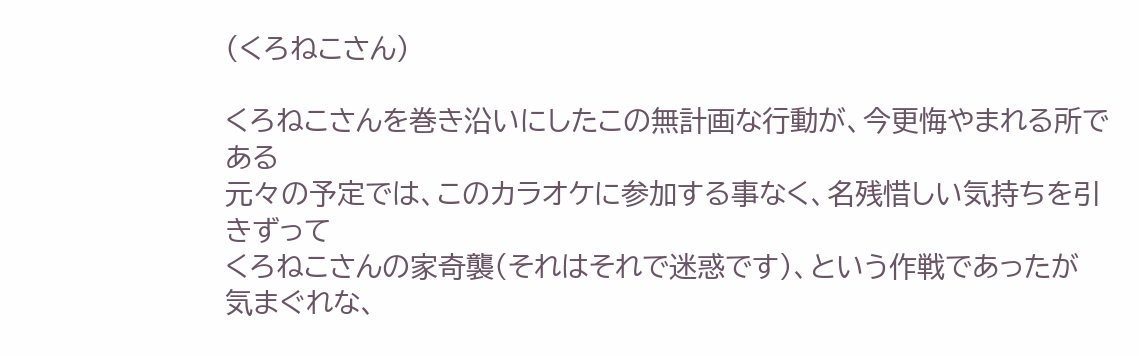(くろねこさん)

くろねこさんを巻き沿いにしたこの無計画な行動が、今更悔やまれる所である
元々の予定では、このカラオケに参加する事なく、名残惜しい気持ちを引きずって
くろねこさんの家奇襲(それはそれで迷惑です)、という作戦であったが
気まぐれな、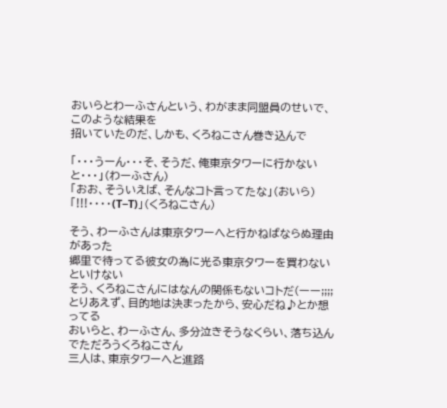おいらとわーふさんという、わがまま同盟員のせいで、このような結果を
招いていたのだ、しかも、くろねこさん巻き込んで

「・・・うーん・・・そ、そうだ、俺東京タワーに行かないと・・・」(わーふさん)
「おお、そういえば、そんなコト言ってたな」(おいら)
「!!!・・・・(T−T)」(くろねこさん)

そう、わーふさんは東京タワーへと行かねばならぬ理由があった
郷里で待ってる彼女の為に光る東京タワーを買わないといけない
そう、くろねこさんにはなんの関係もないコトだ(ーー;;;;
とりあえず、目的地は決まったから、安心だね♪とか想ってる
おいらと、わーふさん、多分泣きそうなくらい、落ち込んでただろうくろねこさん
三人は、東京タワーへと進路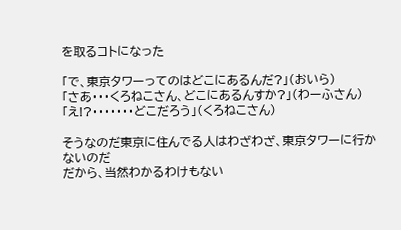を取るコトになった

「で、東京タワーってのはどこにあるんだ?」(おいら)
「さあ・・・くろねこさん、どこにあるんすか?」(わーふさん)
「え!?・・・・・・・どこだろう」(くろねこさん)

そうなのだ東京に住んでる人はわざわざ、東京タワーに行かないのだ
だから、当然わかるわけもない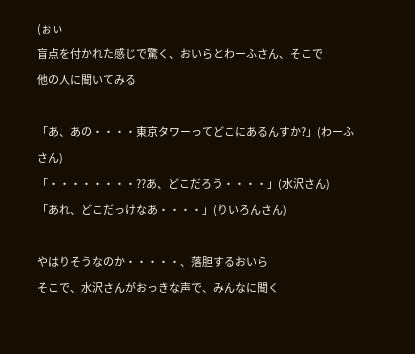(ぉぃ
盲点を付かれた感じで驚く、おいらとわーふさん、そこで
他の人に聞いてみる

「あ、あの・・・・東京タワーってどこにあるんすか?」(わーふさん)
「・・・・・・・・??あ、どこだろう・・・・」(水沢さん)
「あれ、どこだっけなあ・・・・」(りいろんさん)

やはりそうなのか・・・・・、落胆するおいら
そこで、水沢さんがおっきな声で、みんなに聞く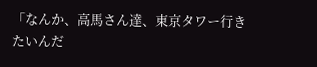「なんか、高馬さん達、東京タワー行きたいんだ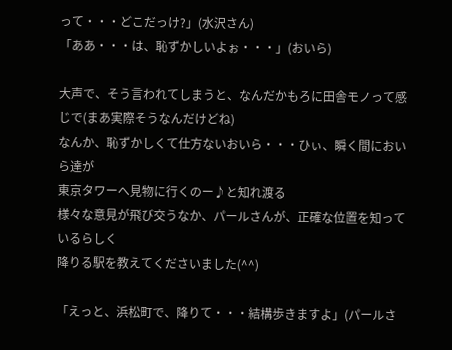って・・・どこだっけ?」(水沢さん)
「ああ・・・は、恥ずかしいよぉ・・・」(おいら)

大声で、そう言われてしまうと、なんだかもろに田舎モノって感じで(まあ実際そうなんだけどね)
なんか、恥ずかしくて仕方ないおいら・・・ひぃ、瞬く間においら達が
東京タワーへ見物に行くのー♪と知れ渡る
様々な意見が飛び交うなか、パールさんが、正確な位置を知っているらしく
降りる駅を教えてくださいました(^^)

「えっと、浜松町で、降りて・・・結構歩きますよ」(パールさ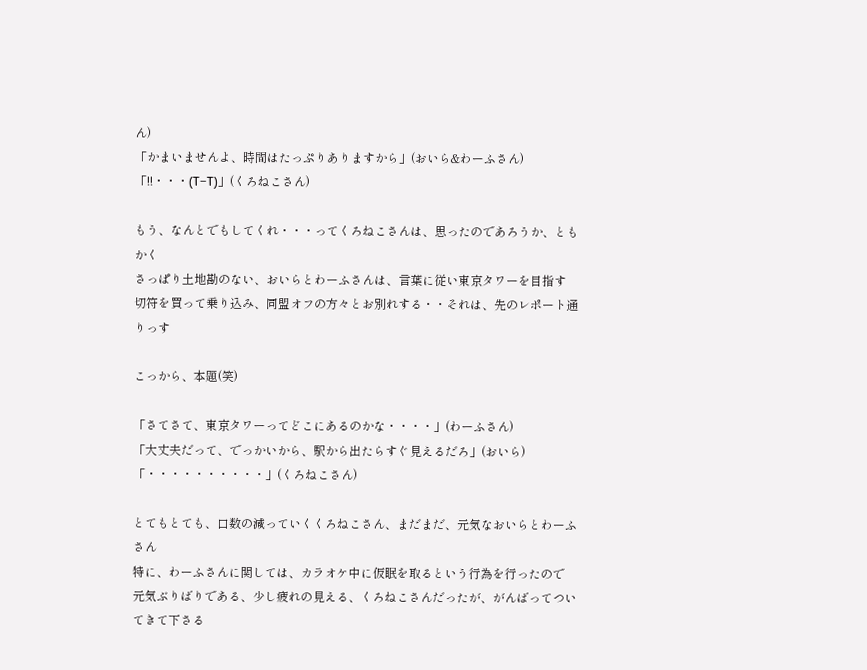ん)
「かまいませんよ、時間はたっぷりありますから」(おいら&わーふさん)
「!!・・・(T−T)」(くろねこさん)

もう、なんとでもしてくれ・・・ってくろねこさんは、思ったのであろうか、ともかく
さっぱり土地勘のない、おいらとわーふさんは、言葉に従い東京タワーを目指す
切符を買って乗り込み、同盟オフの方々とお別れする・・それは、先のレポート通りっす

こっから、本題(笑)

「さてさて、東京タワーってどこにあるのかな・・・・」(わーふさん)
「大丈夫だって、でっかいから、駅から出たらすぐ見えるだろ」(おいら)
「・・・・・・・・・・」(くろねこさん)

とてもとても、口数の減っていくくろねこさん、まだまだ、元気なおいらとわーふさん
特に、わーふさんに関しては、カラオケ中に仮眠を取るという行為を行ったので
元気ぶりばりである、少し疲れの見える、くろねこさんだったが、がんばってついてきて下さる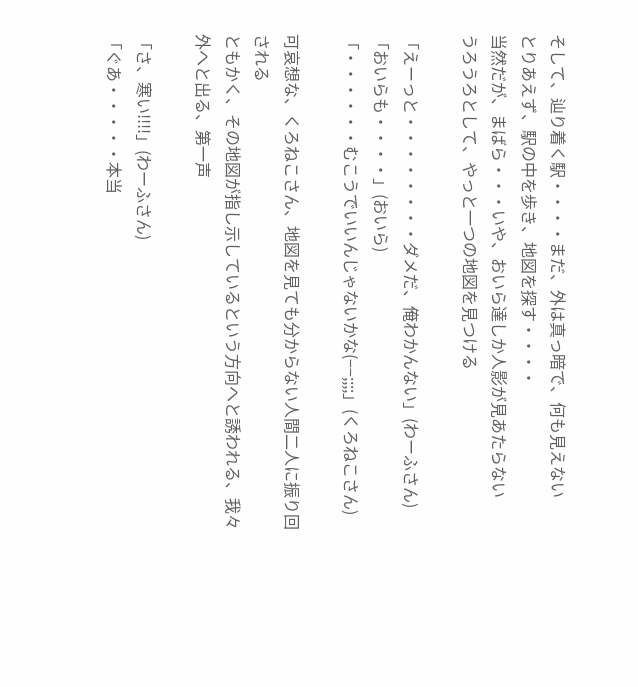そして、辿り着く駅・・・・まだ、外は真っ暗で、何も見えない
とりあえず、駅の中を歩き、地図を探す・・・・
当然だが、まばら・・・いや、おいら達しか人影が見あたらない
うろうろとして、やっと一つの地図を見つける

「えーっと・・・・・・・・ダメだ、俺わかんない」(わーふさん)
「おいらも・・・・」(おいら)
「・・・・・・むこうでいいんじゃないかな(−−;;;;」(くろねこさん)

可哀想な、くろねこさん、地図を見ても分からない人間二人に振り回される
ともかく、その地図が指し示しているという方向へと誘われる、我々
外へと出る、第一声

「さ、寒い!!!!」(わーふさん)
「ぐあ・・・・・本当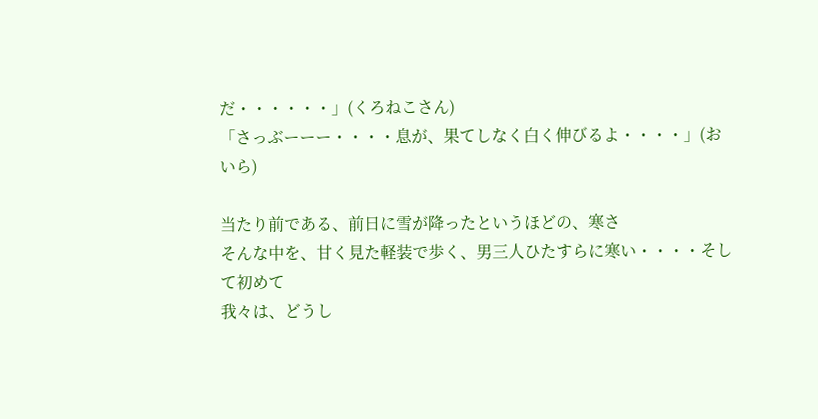だ・・・・・・」(くろねこさん)
「さっぶーーー・・・・息が、果てしなく白く伸びるよ・・・・」(おいら)

当たり前である、前日に雪が降ったというほどの、寒さ
そんな中を、甘く見た軽装で歩く、男三人ひたすらに寒い・・・・そして初めて
我々は、どうし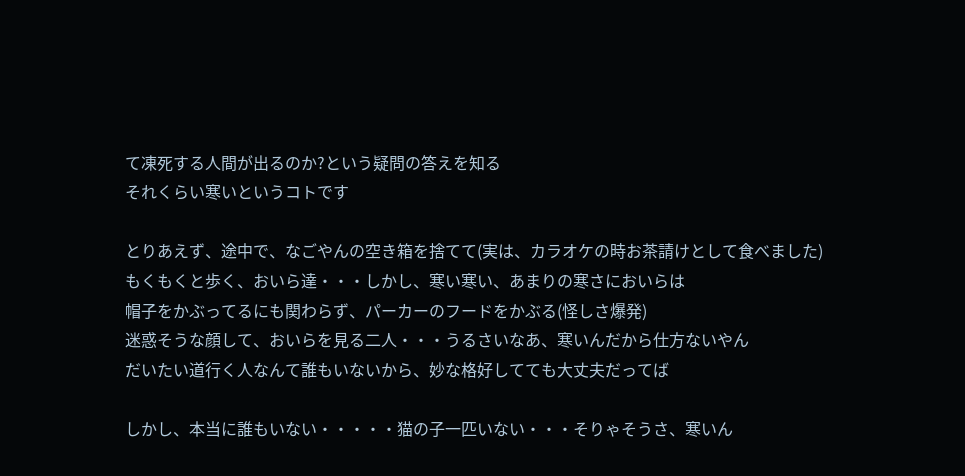て凍死する人間が出るのか?という疑問の答えを知る
それくらい寒いというコトです

とりあえず、途中で、なごやんの空き箱を捨てて(実は、カラオケの時お茶請けとして食べました)
もくもくと歩く、おいら達・・・しかし、寒い寒い、あまりの寒さにおいらは
帽子をかぶってるにも関わらず、パーカーのフードをかぶる(怪しさ爆発)
迷惑そうな顔して、おいらを見る二人・・・うるさいなあ、寒いんだから仕方ないやん
だいたい道行く人なんて誰もいないから、妙な格好してても大丈夫だってば

しかし、本当に誰もいない・・・・・猫の子一匹いない・・・そりゃそうさ、寒いん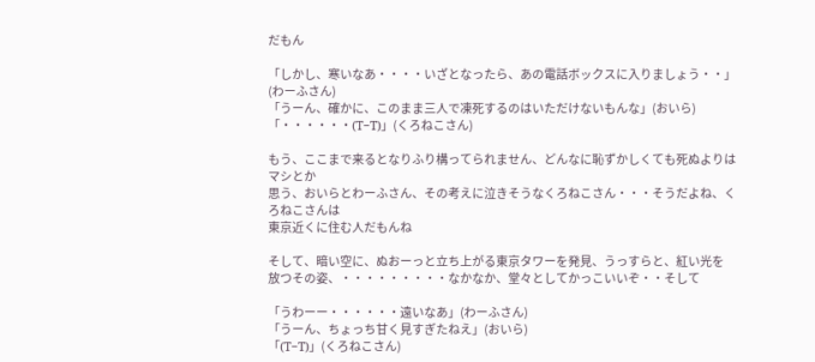だもん

「しかし、寒いなあ・・・・いざとなったら、あの電話ボックスに入りましょう・・」(わーふさん)
「うーん、確かに、このまま三人で凍死するのはいただけないもんな」(おいら)
「・・・・・・(T−T)」(くろねこさん)

もう、ここまで来るとなりふり構ってられません、どんなに恥ずかしくても死ぬよりはマシとか
思う、おいらとわーふさん、その考えに泣きそうなくろねこさん・・・そうだよね、くろねこさんは
東京近くに住む人だもんね

そして、暗い空に、ぬおーっと立ち上がる東京タワーを発見、うっすらと、紅い光を
放つその姿、・・・・・・・・・なかなか、堂々としてかっこいいぞ・・そして

「うわーー・・・・・・遠いなあ」(わーふさん)
「うーん、ちょっち甘く見すぎたねえ」(おいら)
「(T−T)」(くろねこさん)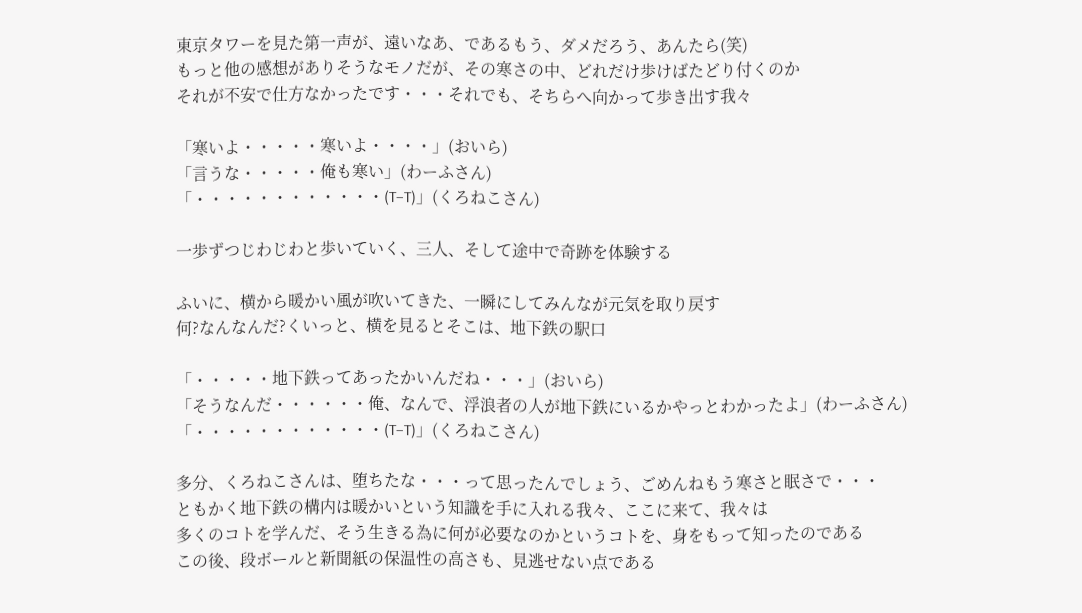東京タワーを見た第一声が、遠いなあ、であるもう、ダメだろう、あんたら(笑)
もっと他の感想がありそうなモノだが、その寒さの中、どれだけ歩けばたどり付くのか
それが不安で仕方なかったです・・・それでも、そちらへ向かって歩き出す我々

「寒いよ・・・・・寒いよ・・・・」(おいら)
「言うな・・・・・俺も寒い」(わーふさん)
「・・・・・・・・・・・・(T−T)」(くろねこさん)

一歩ずつじわじわと歩いていく、三人、そして途中で奇跡を体験する

ふいに、横から暖かい風が吹いてきた、一瞬にしてみんなが元気を取り戻す
何?なんなんだ?くいっと、横を見るとそこは、地下鉄の駅口

「・・・・・地下鉄ってあったかいんだね・・・」(おいら)
「そうなんだ・・・・・・俺、なんで、浮浪者の人が地下鉄にいるかやっとわかったよ」(わーふさん)
「・・・・・・・・・・・・(T−T)」(くろねこさん)

多分、くろねこさんは、堕ちたな・・・って思ったんでしょう、ごめんねもう寒さと眠さで・・・
ともかく地下鉄の構内は暖かいという知識を手に入れる我々、ここに来て、我々は
多くのコトを学んだ、そう生きる為に何が必要なのかというコトを、身をもって知ったのである
この後、段ボールと新聞紙の保温性の高さも、見逃せない点である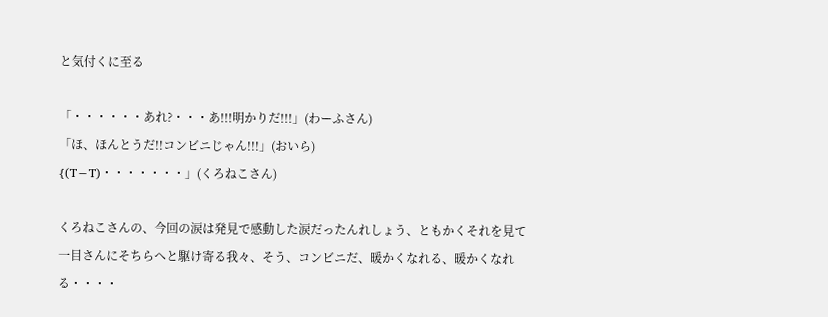と気付くに至る

「・・・・・・あれ?・・・あ!!!明かりだ!!!」(わーふさん)
「ほ、ほんとうだ!!コンビニじゃん!!!」(おいら)
{(T−T)・・・・・・・」(くろねこさん)

くろねこさんの、今回の涙は発見で感動した涙だったんれしょう、ともかくそれを見て
一目さんにそちらへと駆け寄る我々、そう、コンビニだ、暖かくなれる、暖かくなれる・・・・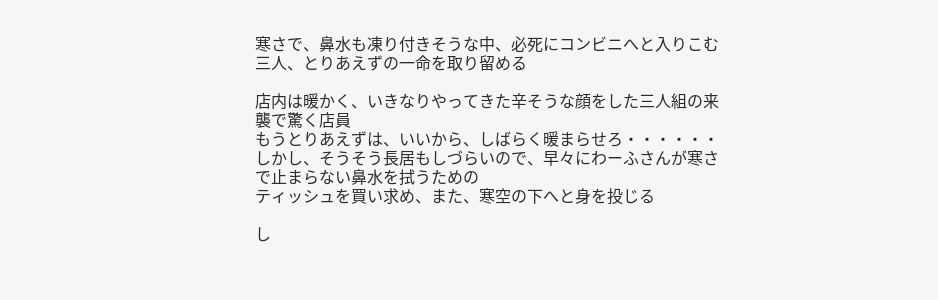寒さで、鼻水も凍り付きそうな中、必死にコンビニへと入りこむ三人、とりあえずの一命を取り留める

店内は暖かく、いきなりやってきた辛そうな顔をした三人組の来襲で驚く店員
もうとりあえずは、いいから、しばらく暖まらせろ・・・・・・
しかし、そうそう長居もしづらいので、早々にわーふさんが寒さで止まらない鼻水を拭うための
ティッシュを買い求め、また、寒空の下へと身を投じる

し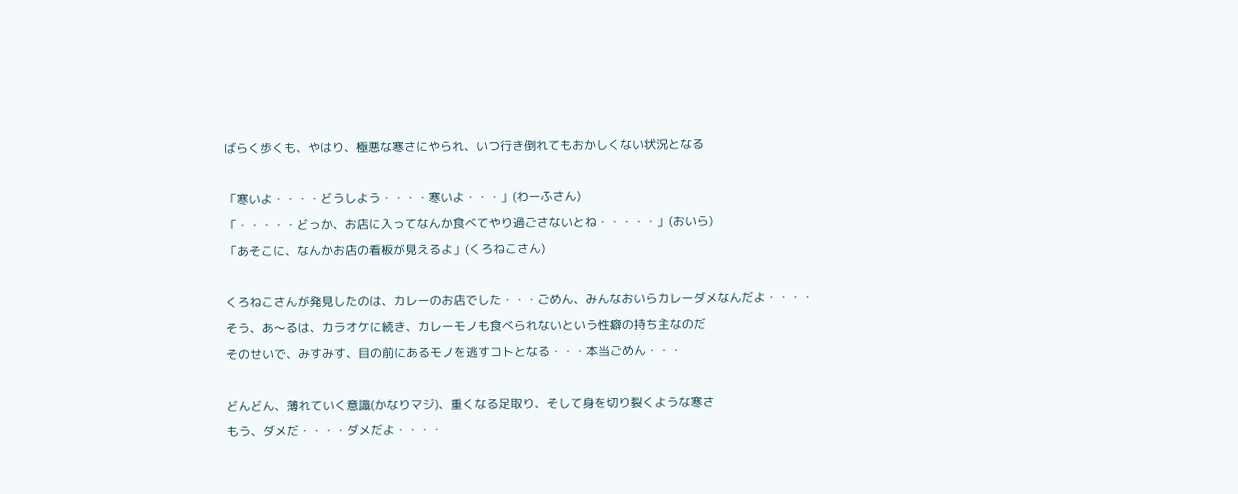ばらく歩くも、やはり、極悪な寒さにやられ、いつ行き倒れてもおかしくない状況となる

「寒いよ・・・・どうしよう・・・・寒いよ・・・」(わーふさん)
「・・・・・どっか、お店に入ってなんか食べてやり過ごさないとね・・・・・」(おいら)
「あそこに、なんかお店の看板が見えるよ」(くろねこさん)

くろねこさんが発見したのは、カレーのお店でした・・・ごめん、みんなおいらカレーダメなんだよ・・・・
そう、あ〜るは、カラオケに続き、カレーモノも食べられないという性癖の持ち主なのだ
そのせいで、みすみす、目の前にあるモノを逃すコトとなる・・・本当ごめん・・・

どんどん、薄れていく意識(かなりマジ)、重くなる足取り、そして身を切り裂くような寒さ
もう、ダメだ・・・・ダメだよ・・・・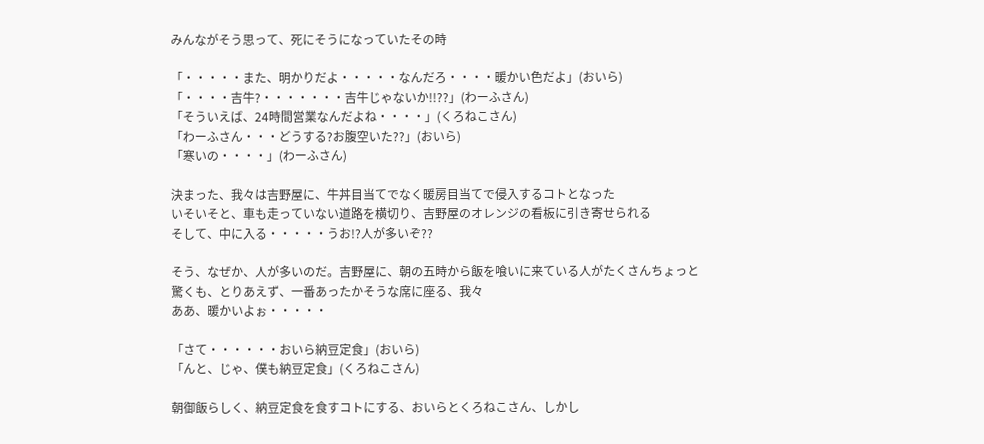みんながそう思って、死にそうになっていたその時

「・・・・・また、明かりだよ・・・・・なんだろ・・・・暖かい色だよ」(おいら)
「・・・・吉牛?・・・・・・・吉牛じゃないか!!??」(わーふさん)
「そういえば、24時間営業なんだよね・・・・」(くろねこさん)
「わーふさん・・・どうする?お腹空いた??」(おいら)
「寒いの・・・・」(わーふさん)

決まった、我々は吉野屋に、牛丼目当てでなく暖房目当てで侵入するコトとなった
いそいそと、車も走っていない道路を横切り、吉野屋のオレンジの看板に引き寄せられる
そして、中に入る・・・・・うお!?人が多いぞ??

そう、なぜか、人が多いのだ。吉野屋に、朝の五時から飯を喰いに来ている人がたくさんちょっと
驚くも、とりあえず、一番あったかそうな席に座る、我々
ああ、暖かいよぉ・・・・・

「さて・・・・・・おいら納豆定食」(おいら)
「んと、じゃ、僕も納豆定食」(くろねこさん)

朝御飯らしく、納豆定食を食すコトにする、おいらとくろねこさん、しかし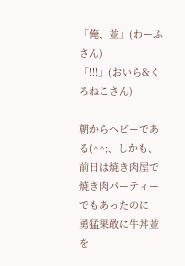「俺、並」(わーふさん)
「!!!」(おいら&くろねこさん)

朝からヘビーである(^^;、しかも、前日は焼き肉屋で焼き肉パーティーでもあったのに
勇猛果敢に牛丼並を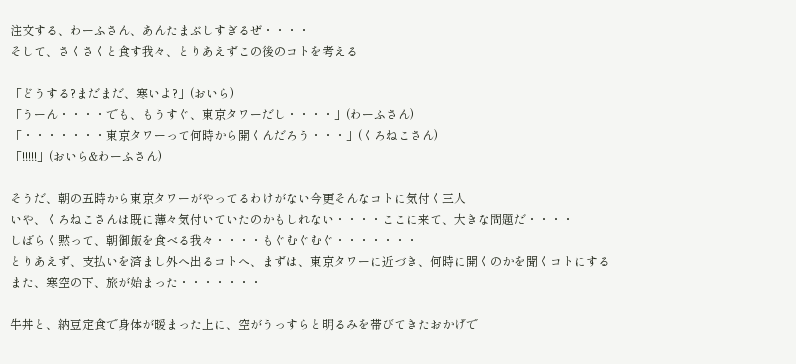注文する、わーふさん、あんたまぶしすぎるぜ・・・・
そして、さくさくと食す我々、とりあえずこの後のコトを考える

「どうする?まだまだ、寒いよ?」(おいら)
「うーん・・・・でも、もうすぐ、東京タワーだし・・・・」(わーふさん)
「・・・・・・・東京タワーって何時から開くんだろう・・・」(くろねこさん)
「!!!!!」(おいら&わーふさん)

そうだ、朝の五時から東京タワーがやってるわけがない今更そんなコトに気付く三人
いや、くろねこさんは既に薄々気付いていたのかもしれない・・・・ここに来て、大きな問題だ・・・・
しばらく黙って、朝御飯を食べる我々・・・・もぐむぐむぐ・・・・・・・
とりあえず、支払いを済まし外へ出るコトへ、まずは、東京タワーに近づき、何時に開くのかを聞くコトにする
また、寒空の下、旅が始まった・・・・・・・

牛丼と、納豆定食で身体が暖まった上に、空がうっすらと明るみを帯びてきたおかげで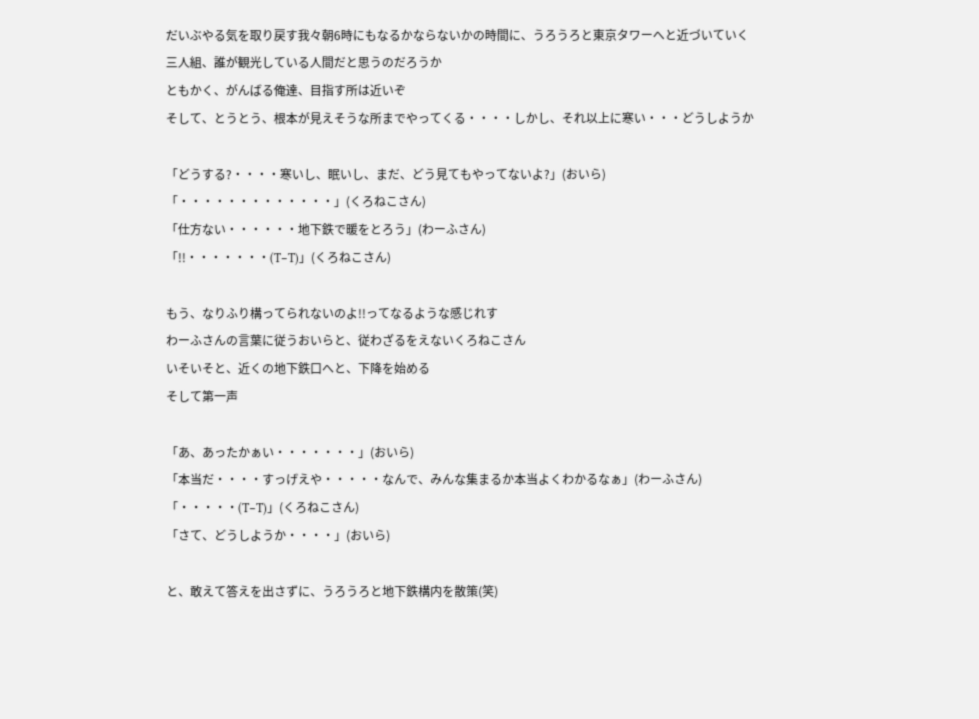だいぶやる気を取り戻す我々朝6時にもなるかならないかの時間に、うろうろと東京タワーへと近づいていく
三人組、誰が観光している人間だと思うのだろうか
ともかく、がんばる俺達、目指す所は近いぞ
そして、とうとう、根本が見えそうな所までやってくる・・・・しかし、それ以上に寒い・・・どうしようか

「どうする?・・・・寒いし、眠いし、まだ、どう見てもやってないよ?」(おいら)
「・・・・・・・・・・・・・」(くろねこさん)
「仕方ない・・・・・・地下鉄で暖をとろう」(わーふさん)
「!!・・・・・・・(T−T)」(くろねこさん)

もう、なりふり構ってられないのよ!!ってなるような感じれす
わーふさんの言葉に従うおいらと、従わざるをえないくろねこさん
いそいそと、近くの地下鉄口へと、下降を始める
そして第一声

「あ、あったかぁい・・・・・・・」(おいら)
「本当だ・・・・すっげえや・・・・・なんで、みんな集まるか本当よくわかるなぁ」(わーふさん)
「・・・・・(T−T)」(くろねこさん)
「さて、どうしようか・・・・」(おいら)

と、敢えて答えを出さずに、うろうろと地下鉄構内を散策(笑)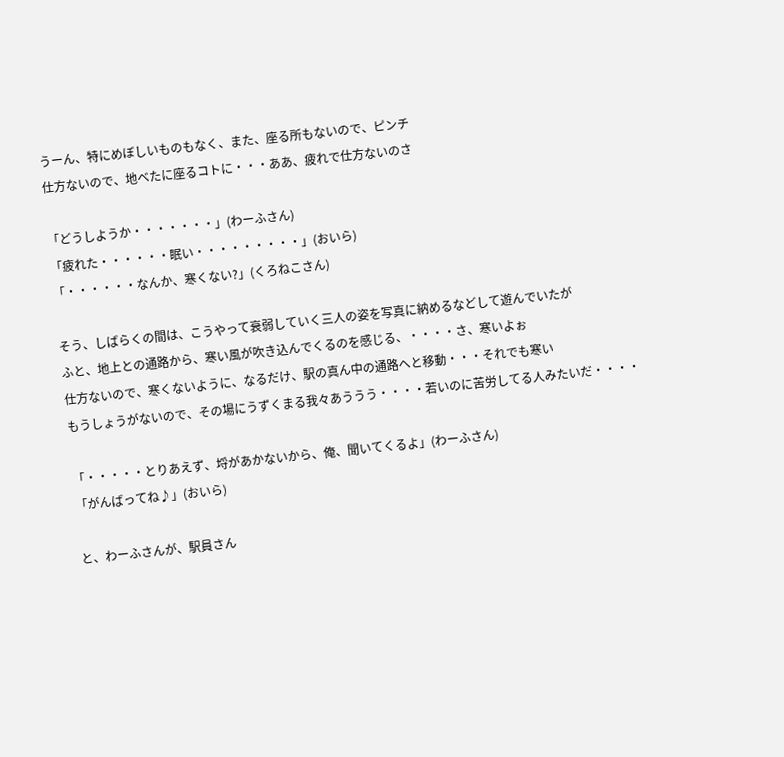うーん、特にめぼしいものもなく、また、座る所もないので、ピンチ
仕方ないので、地べたに座るコトに・・・ああ、疲れで仕方ないのさ

「どうしようか・・・・・・・」(わーふさん)
「疲れた・・・・・・眠い・・・・・・・・・」(おいら)
「・・・・・・なんか、寒くない?」(くろねこさん)

そう、しばらくの間は、こうやって衰弱していく三人の姿を写真に納めるなどして遊んでいたが
ふと、地上との通路から、寒い風が吹き込んでくるのを感じる、・・・・さ、寒いよぉ
仕方ないので、寒くないように、なるだけ、駅の真ん中の通路へと移動・・・それでも寒い
もうしょうがないので、その場にうずくまる我々あううう・・・・若いのに苦労してる人みたいだ・・・・

「・・・・・とりあえず、埒があかないから、俺、聞いてくるよ」(わーふさん)
「がんばってね♪」(おいら)

と、わーふさんが、駅員さん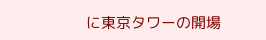に東京タワーの開場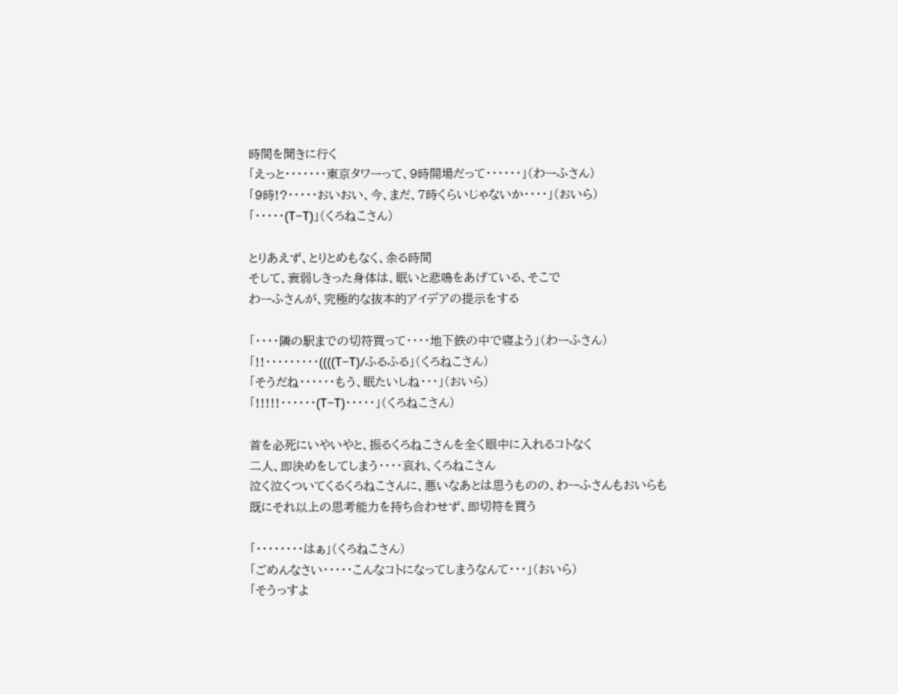時間を聞きに行く
「えっと・・・・・・・東京タワーって、9時開場だって・・・・・・」(わーふさん)
「9時!?・・・・・おいおい、今、まだ、7時くらいじゃないか・・・・」(おいら)
「・・・・・(T−T)」(くろねこさん)

とりあえず、とりとめもなく、余る時間
そして、衰弱しきった身体は、眠いと悲鳴をあげている、そこで
わーふさんが、究極的な抜本的アイデアの提示をする

「・・・・隣の駅までの切符買って・・・・地下鉄の中で寝よう」(わーふさん)
「!!・・・・・・・・・((((T−T)/ふるふる」(くろねこさん)
「そうだね・・・・・・もう、眠たいしね・・・」(おいら)
「!!!!!・・・・・・(T−T)・・・・・」(くろねこさん)

首を必死にいやいやと、振るくろねこさんを全く眼中に入れるコトなく
二人、即決めをしてしまう・・・・哀れ、くろねこさん
泣く泣くついてくるくろねこさんに、悪いなあとは思うものの、わーふさんもおいらも
既にそれ以上の思考能力を持ち合わせず、即切符を買う

「・・・・・・・・はぁ」(くろねこさん)
「ごめんなさい・・・・・こんなコトになってしまうなんて・・・」(おいら)
「そうっすよ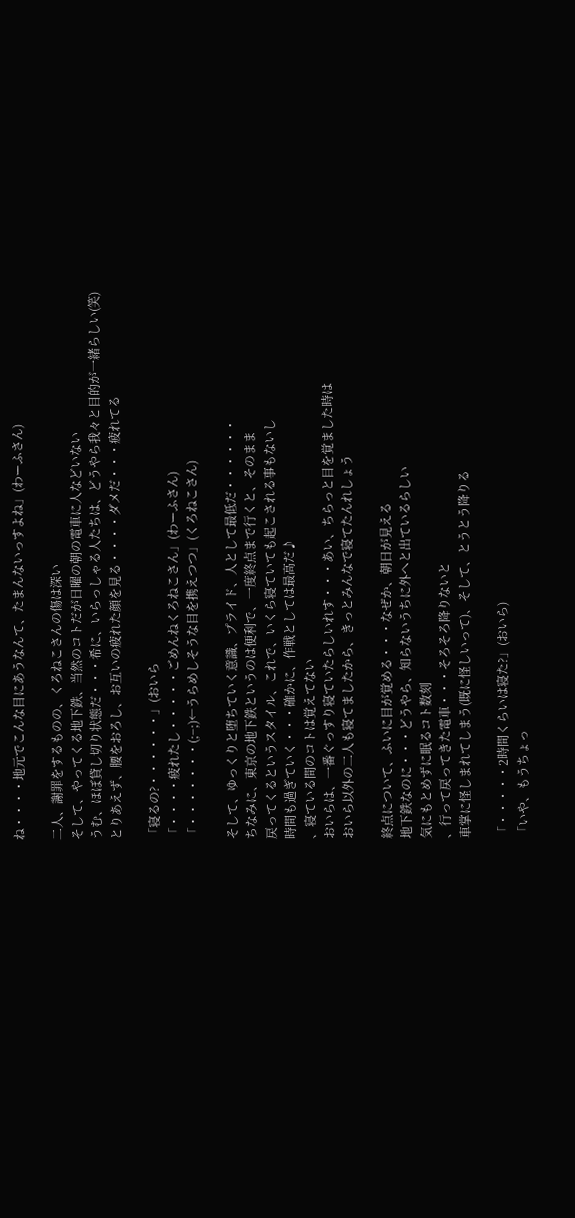ね・・・・地元でこんな目にあうなんて、たまんないっすよね」(わーふさん)

二人、謝罪をするものの、くろねこさんの傷は深い
そして、やってくる地下鉄、当然のコトだが日曜の朝の電車に人などいない
うむ、ほぼ貸し切り状態だ・・・希に、いらっしゃる人たちは、どうやら我々と目的が一緒らしい(笑)
とりあえず、腰をおろし、お互いの疲れた顔を見る・・・・ダメだ・・・疲れてる

「寝るの?・・・・・・」(おいら
「・・・・疲れたし・・・・・ごめんねくろねこさん」(わーふさん)
「・・・・・・・(;−;)←うらめしそうな目を携えつつ」(くろねこさん)

そして、ゆっくりと堕ちていく意識、プライド、人として最低だ・・・・・・
ちなみに、東京の地下鉄というのは便利で、一度終点まで行くと、そのまま
戻ってくるというスタイル、これで、いくら寝ていても起こされる事もないし
時間も過ぎていく・・・確かに、作戦としては最高だ♪
、寝ている間のコトは覚えてない
おいらは、一番ぐっすり寝ていたらしいれす・・・あい、ちらっと目を覚ました時は
おいら以外の二人も寝てましたから、きっとみんなで寝てたんれしょう

終点について、ふいに目が覚める・・・なぜか、朝日が見える
地下鉄なのに・・・どうやら、知らないうちに外へと出ているらしい
気にもとめずに眠るコト数刻
、行って戻ってきた電車・・・そろそろ降りないと
車掌に怪しまれてしまう(既に怪しいって)、そして、とうとう降りる

「・・・・・2時間くらいは寝た?」(おいら)
「いや、もうちょっ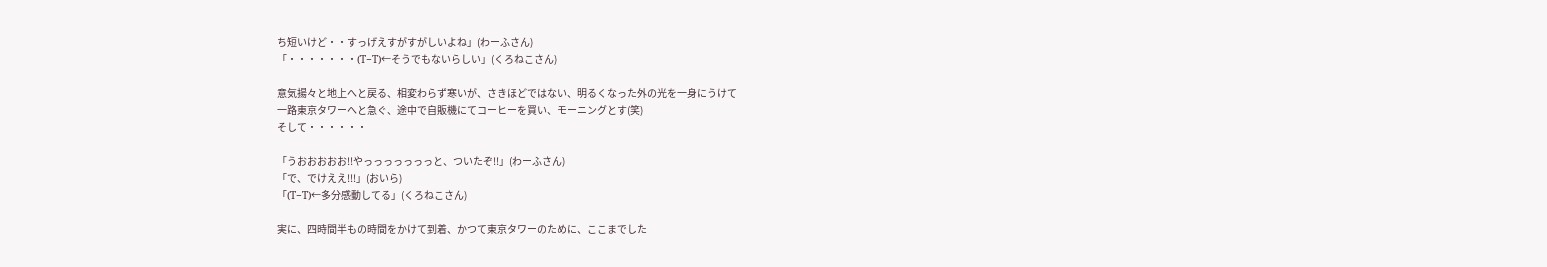ち短いけど・・すっげえすがすがしいよね」(わーふさん)
「・・・・・・・(T−T)←そうでもないらしい」(くろねこさん)

意気揚々と地上へと戻る、相変わらず寒いが、さきほどではない、明るくなった外の光を一身にうけて
一路東京タワーへと急ぐ、途中で自販機にてコーヒーを買い、モーニングとす(笑)
そして・・・・・・

「うおおおおお!!やっっっっっっっと、ついたぞ!!」(わーふさん)
「で、でけええ!!!」(おいら)
「(T−T)←多分感動してる」(くろねこさん)

実に、四時間半もの時間をかけて到着、かつて東京タワーのために、ここまでした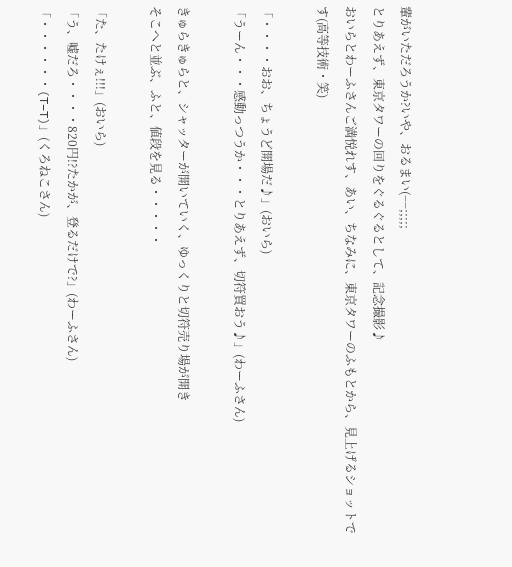輩がいただろうか?いや、おるまい(−−;;;;;
とりあえず、東京タワーの回りをぐるぐるとして、記念撮影♪
おいらとわーふさんご満悦れす、あい、ちなみに、東京タワーのふもとから、見上げるショットです(高等技術・笑)

「・・・・おお、ちょうど開場だ♪」(おいら)
「うーん・・・感動っつうか・・・とりあえず、切符買おう♪」(わーふさん)

きゅらきゅらと、シャッターが開いていく、ゆっくりと切符売り場が開き
そこへと並ぶ、ふと、値段を見る・・・・・

「た、たけぇ!!!」(おいら)
「う、嘘だろ・・・・820円!?たかが、登るだけで?」(わーふさん)
「・・・・・・(T−T)」(くろねこさん)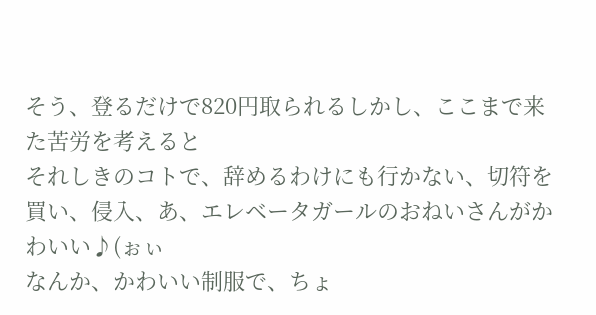そう、登るだけで820円取られるしかし、ここまで来た苦労を考えると
それしきのコトで、辞めるわけにも行かない、切符を買い、侵入、あ、エレベータガールのおねいさんがかわいい♪(ぉぃ
なんか、かわいい制服で、ちょ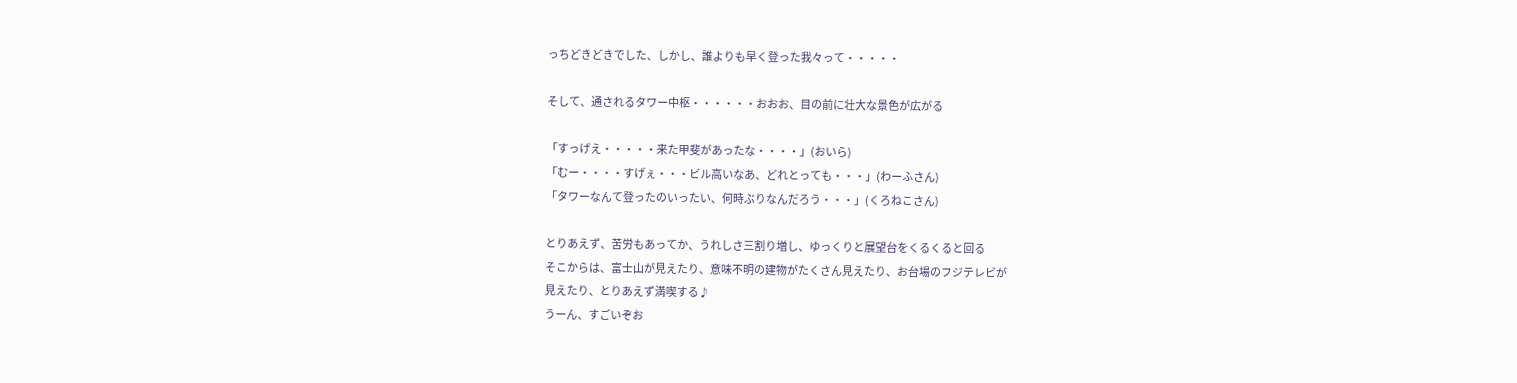っちどきどきでした、しかし、誰よりも早く登った我々って・・・・・

そして、通されるタワー中枢・・・・・・おおお、目の前に壮大な景色が広がる

「すっげえ・・・・・来た甲斐があったな・・・・」(おいら)
「むー・・・・すげぇ・・・ビル高いなあ、どれとっても・・・」(わーふさん)
「タワーなんて登ったのいったい、何時ぶりなんだろう・・・」(くろねこさん)

とりあえず、苦労もあってか、うれしさ三割り増し、ゆっくりと展望台をくるくると回る
そこからは、富士山が見えたり、意味不明の建物がたくさん見えたり、お台場のフジテレビが
見えたり、とりあえず満喫する♪
うーん、すごいぞお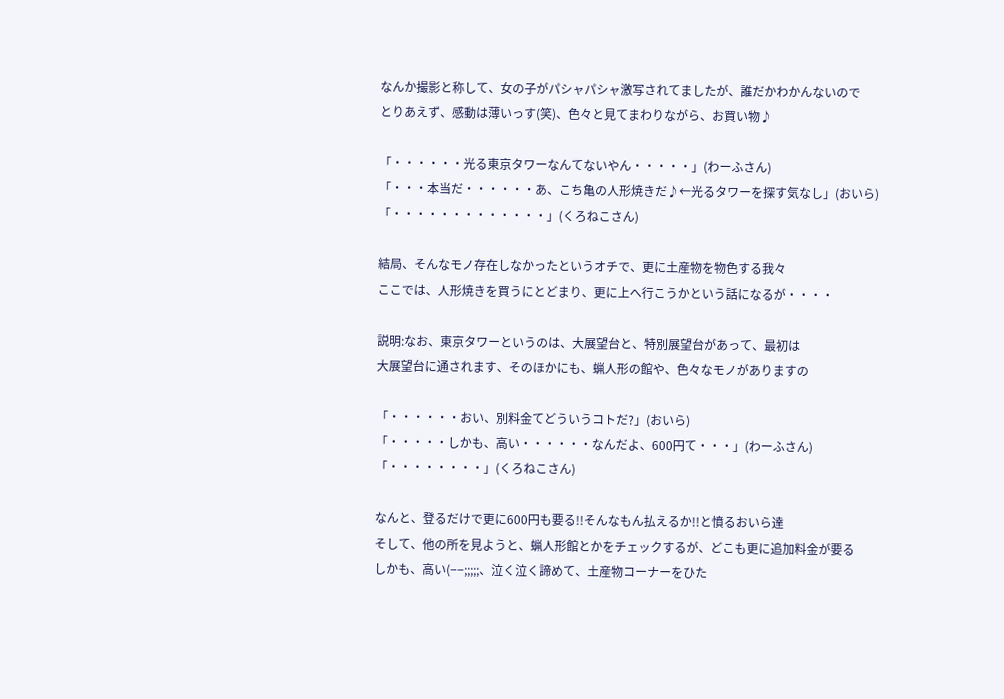なんか撮影と称して、女の子がパシャパシャ激写されてましたが、誰だかわかんないので
とりあえず、感動は薄いっす(笑)、色々と見てまわりながら、お買い物♪

「・・・・・・光る東京タワーなんてないやん・・・・・」(わーふさん)
「・・・本当だ・・・・・・あ、こち亀の人形焼きだ♪←光るタワーを探す気なし」(おいら)
「・・・・・・・・・・・・・」(くろねこさん)

結局、そんなモノ存在しなかったというオチで、更に土産物を物色する我々
ここでは、人形焼きを買うにとどまり、更に上へ行こうかという話になるが・・・・

説明:なお、東京タワーというのは、大展望台と、特別展望台があって、最初は
大展望台に通されます、そのほかにも、蝋人形の館や、色々なモノがありますの

「・・・・・・おい、別料金てどういうコトだ?」(おいら)
「・・・・・しかも、高い・・・・・・なんだよ、600円て・・・」(わーふさん)
「・・・・・・・・」(くろねこさん)

なんと、登るだけで更に600円も要る!!そんなもん払えるか!!と憤るおいら達
そして、他の所を見ようと、蝋人形館とかをチェックするが、どこも更に追加料金が要る
しかも、高い(−−;;;;;、泣く泣く諦めて、土産物コーナーをひた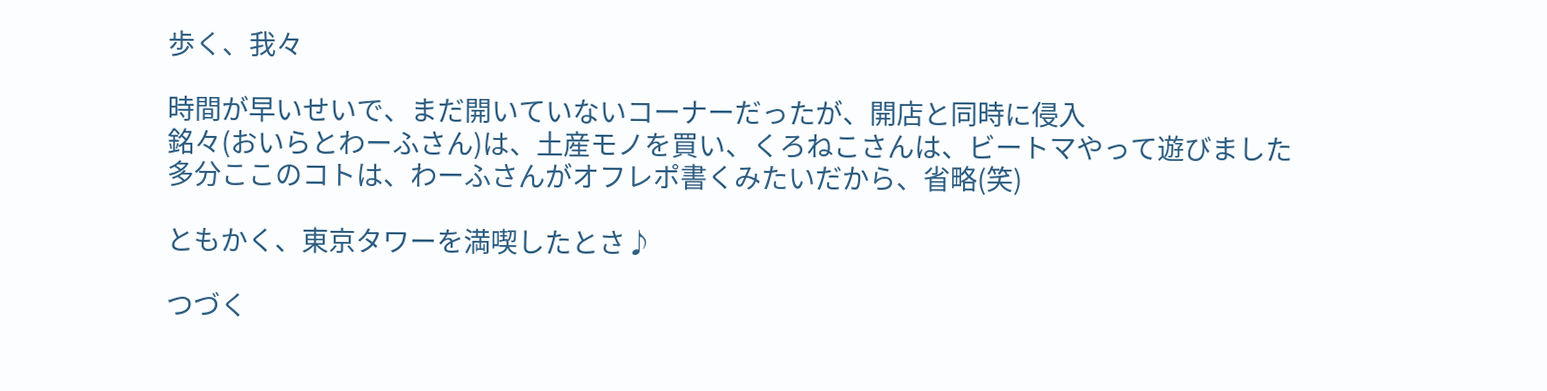歩く、我々

時間が早いせいで、まだ開いていないコーナーだったが、開店と同時に侵入
銘々(おいらとわーふさん)は、土産モノを買い、くろねこさんは、ビートマやって遊びました
多分ここのコトは、わーふさんがオフレポ書くみたいだから、省略(笑)

ともかく、東京タワーを満喫したとさ♪

つづく